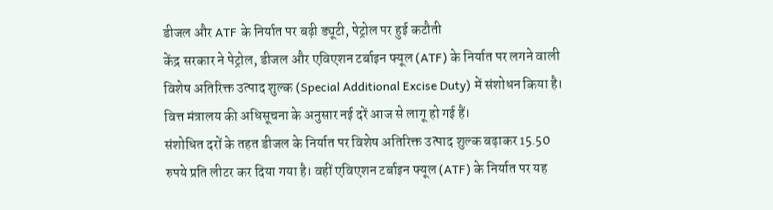डीजल और ATF के निर्यात पर बढ़ी ड्यूटी, पेट्रोल पर हुई कटौती
केंद्र सरकार ने पेट्रोल, डीजल और एविएशन टर्बाइन फ्यूल (ATF) के निर्यात पर लगने वाली विशेष अतिरिक्त उत्पाद शुल्क (Special Additional Excise Duty) में संशोधन किया है। वित्त मंत्रालय की अधिसूचना के अनुसार नई दरें आज से लागू हो गई हैं।
संशोधित दरों के तहत डीजल के निर्यात पर विशेष अतिरिक्त उत्पाद शुल्क बढ़ाकर 15.50 रुपये प्रति लीटर कर दिया गया है। वहीं एविएशन टर्बाइन फ्यूल (ATF) के निर्यात पर यह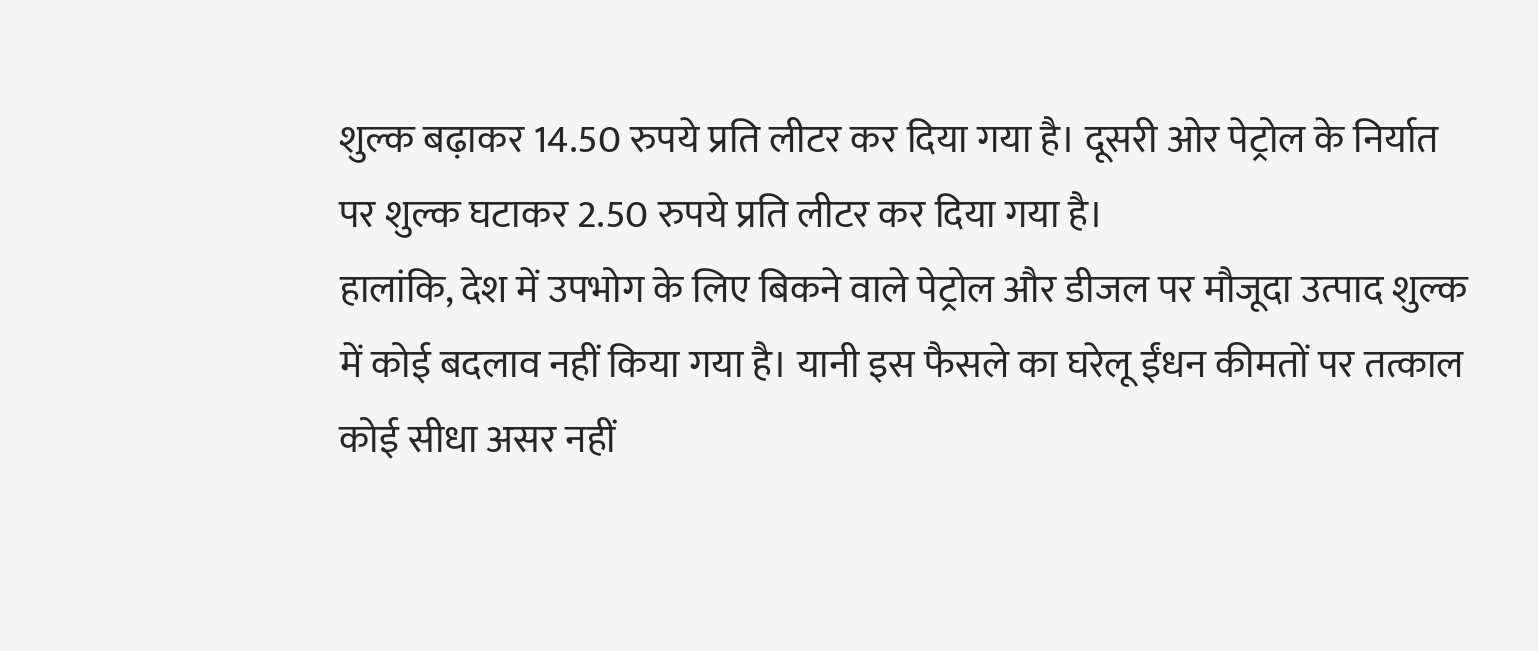शुल्क बढ़ाकर 14.50 रुपये प्रति लीटर कर दिया गया है। दूसरी ओर पेट्रोल के निर्यात पर शुल्क घटाकर 2.50 रुपये प्रति लीटर कर दिया गया है।
हालांकि, देश में उपभोग के लिए बिकने वाले पेट्रोल और डीजल पर मौजूदा उत्पाद शुल्क में कोई बदलाव नहीं किया गया है। यानी इस फैसले का घरेलू ईंधन कीमतों पर तत्काल कोई सीधा असर नहीं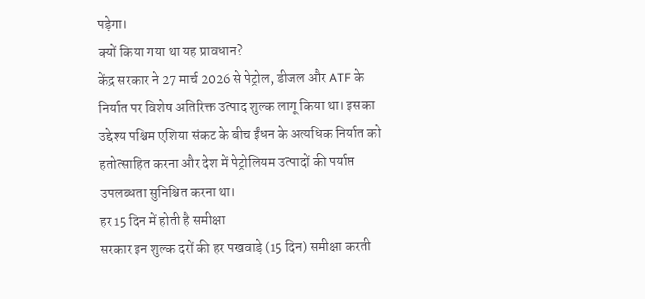पड़ेगा।
क्यों किया गया था यह प्रावधान?
केंद्र सरकार ने 27 मार्च 2026 से पेट्रोल, डीजल और ATF के निर्यात पर विशेष अतिरिक्त उत्पाद शुल्क लागू किया था। इसका उद्देश्य पश्चिम एशिया संकट के बीच ईंधन के अत्यधिक निर्यात को हतोत्साहित करना और देश में पेट्रोलियम उत्पादों की पर्याप्त उपलब्धता सुनिश्चित करना था।
हर 15 दिन में होती है समीक्षा
सरकार इन शुल्क दरों की हर पखवाड़े (15 दिन) समीक्षा करती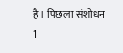है। पिछला संशोधन 1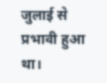जुलाई से प्रभावी हुआ था।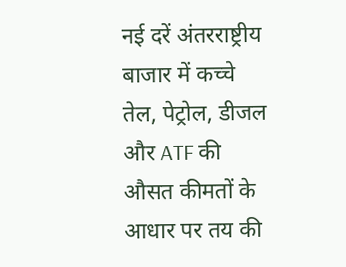नई दरें अंतरराष्ट्रीय बाजार में कच्चे तेल, पेट्रोल, डीजल और ATF की औसत कीमतों के आधार पर तय की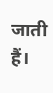जाती हैं।